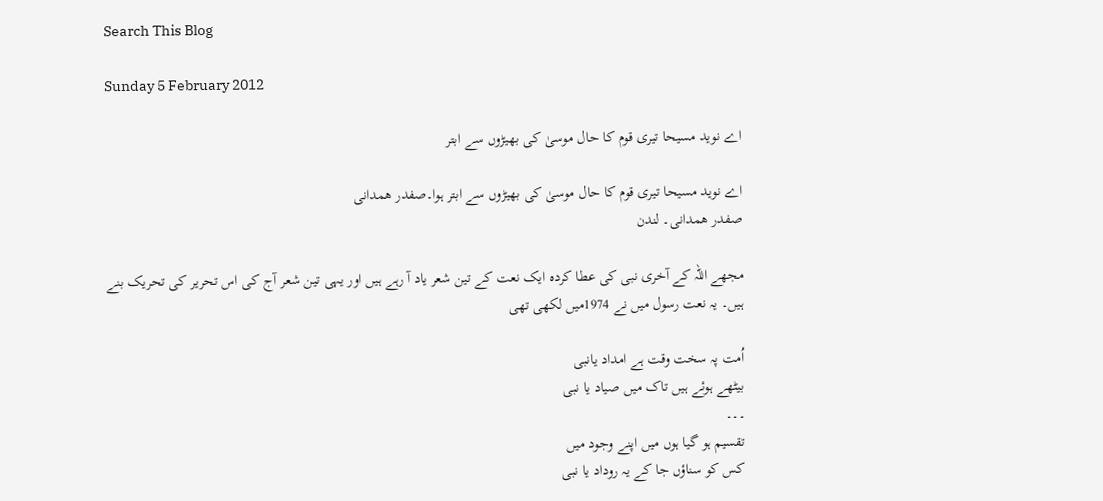Search This Blog

Sunday 5 February 2012

اے نوید مسیحا تیری قوم کا حال موسیٰ کی بھیڑوں سے ابتر

اے نوید مسیحا تیری قوم کا حال موسیٰ کی بھیڑوں سے ابتر ہوا۔صفدر ھمدانی
صفدر ھمدانی۔ لندن

مجھے اللہ کے آخری نبی کی عطا کردہ ایک نعت کے تین شعر یاد آ رہے ہیں اور یہی تین شعر آج کی اس تحریر کی تحریک بنے ہیں۔ یہ نعت رسول میں نے 1974میں لکھی تھی

اُمت پہ سخت وقت ہے امداد یانبی
بیٹھے ہوئے ہیں تاک میں صیاد یا نبی
۔۔۔
تقسیم ہو گیا ہوں میں اپنے وجود میں
کس کو سناؤں جا کے یہ روداد یا نبی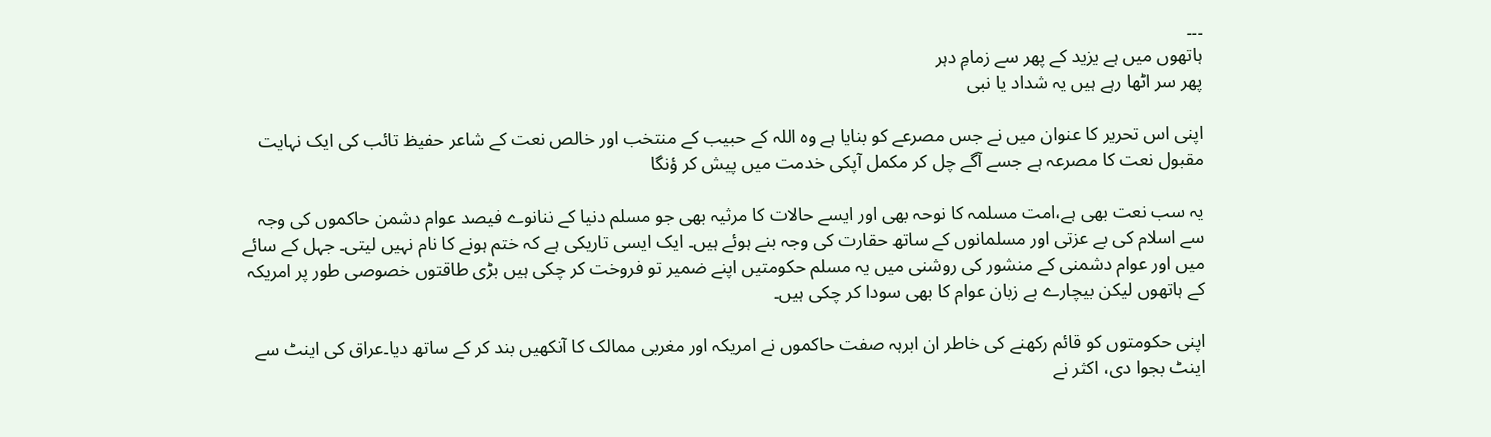۔۔۔
ہاتھوں میں ہے یزید کے پھر سے زمامِ دہر
پھر سر اٹھا رہے ہیں یہ شداد یا نبی

اپنی اس تحریر کا عنوان میں نے جس مصرعے کو بنایا ہے وہ اللہ کے حبیب کے منتخب اور خالص نعت کے شاعر حفیظ تائب کی ایک نہایت مقبول نعت کا مصرعہ ہے جسے آگے چل کر مکمل آپکی خدمت میں پیش کر ؤنگا

یہ سب نعت بھی ہے،امت مسلمہ کا نوحہ بھی اور ایسے حالات کا مرثیہ بھی جو مسلم دنیا کے ننانوے فیصد عوام دشمن حاکموں کی وجہ سے اسلام کی بے عزتی اور مسلمانوں کے ساتھ حقارت کی وجہ بنے ہوئے ہیں۔ ایک ایسی تاریکی ہے کہ ختم ہونے کا نام نہیں لیتی۔ جہل کے سائے میں اور عوام دشمنی کے منشور کی روشنی میں یہ مسلم حکومتیں اپنے ضمیر تو فروخت کر چکی ہیں بڑی طاقتوں خصوصی طور پر امریکہ کے ہاتھوں لیکن بیچارے بے زبان عوام کا بھی سودا کر چکی ہیں۔

اپنی حکومتوں کو قائم رکھنے کی خاطر ان ابرہہ صفت حاکموں نے امریکہ اور مغربی ممالک کا آنکھیں بند کر کے ساتھ دیا۔عراق کی اینٹ سے اینٹ بجوا دی، اکثر نے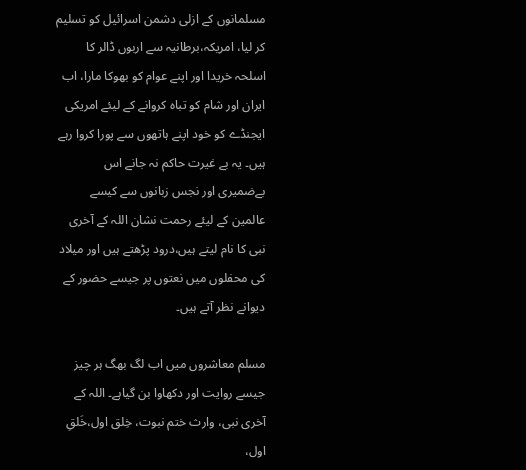مسلمانوں کے ازلی دشمن اسرائیل کو تسلیم کر لیا، امریکہ،برطانیہ سے اربوں ڈالر کا اسلحہ خریدا اور اپنے عوام کو بھوکا مارا، اب ایران اور شام کو تباہ کروانے کے لیئے امریکی ایجنڈے کو خود اپنے ہاتھوں سے پورا کروا رہے ہیں۔ یہ بے غیرت حاکم نہ جانے اس بےضمیری اور نجس زبانوں سے کیسے عالمین کے لیئے رحمت نشان اللہ کے آخری نبی کا نام لیتے ہیں،درود پڑھتے ہیں اور میلاد کی محفلوں میں نعتوں پر جیسے حضور کے دیوانے نظر آتے ہیں۔

مسلم معاشروں میں اب لگ بھگ ہر چیز جیسے روایت اور دکھاوا بن گیاہے۔ اللہ کے آخری نبی، وارث ختم نبوت، خِلق اول،خَلقِ اول،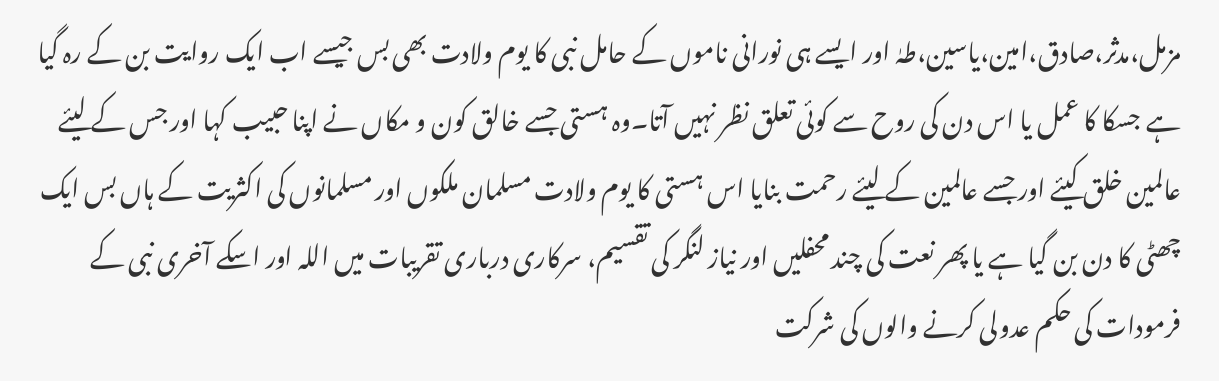مزمل،مدثر،صادق،امین،یاسین،طہٰ اور ایسے ہی نورانی ناموں کے حامل نبی کا یوم ولادت بھی بس جیسے اب ایک روایت بن کے رہ گیا ہے جسکا کا عمل یا اس دن کی روح سے کوئی تعلق نظر نہیں آتا۔وہ ہستی جسے خالق کون و مکاں نے اپنا حبیب کہا اور جس کے لیئے عالمین خلق کیئے اور جسے عالمین کے لیئے رحمت بنایا اس ہستی کا یوم ولادت مسلمان ملکوں اور مسلمانوں کی اکثریت کے ہاں بس ایک چھٹی کا دن بن گیا ہے یا پھر نعت کی چند محفلیں اور نیاز لنگر کی تقسیم، سرکاری درباری تقریبات میں اللہ اور اسکے آخری نبی کے فرمودات کی حکم عدولی کرنے والوں کی شرکت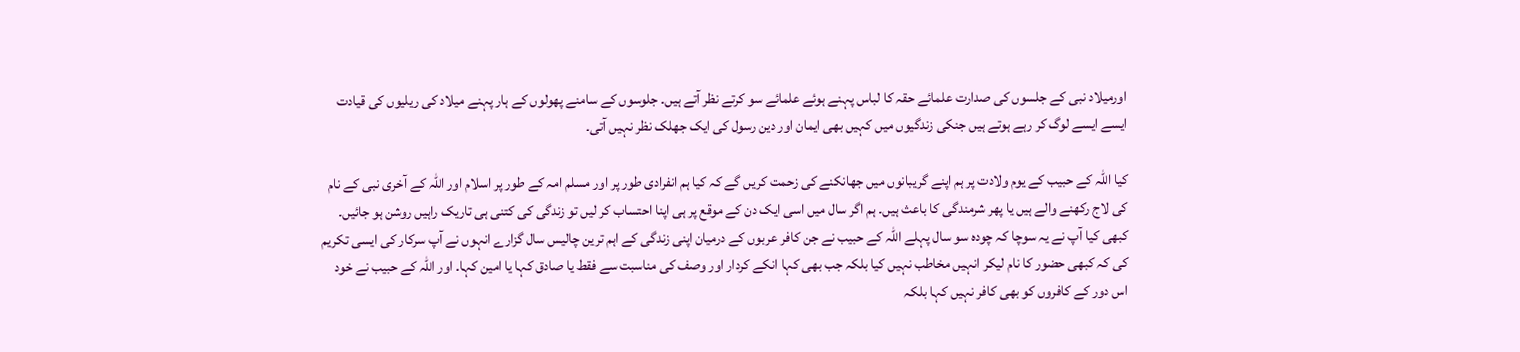اورمیلاد نبی کے جلسوں کی صدارت علمائے حقہ کا لباس پہنے ہوئے علمائے سو کرتے نظر آتے ہیں۔ جلوسوں کے سامنے پھولوں کے ہار پہنے میلاد کی ریلیوں کی قیادت ایسے ایسے لوگ کر رہے ہوتے ہیں جنکی زندگیوں میں کہیں بھی ایمان اور دین رسول کی ایک جھلک نظر نہیں آتی۔

کیا اللہ کے حبیب کے یوم ولادت پر ہم اپنے گریبانوں میں جھانکنے کی زحمت کریں گے کہ کیا ہم انفرادی طور پر اور مسلم امہ کے طور پر اسلام اور اللہ کے آخری نبی کے نام کی لاج رکھنے والے ہیں یا پھر شرمندگی کا باعث ہیں۔ ہم اگر سال میں اسی ایک دن کے موقع پر ہی اپنا احتساب کر لیں تو زندگی کی کتنی ہی تاریک راہیں روشن ہو جائیں۔ کبھی کیا آپ نے یہ سوچا کہ چودہ سو سال پہلے اللہ کے حبیب نے جن کافر عربوں کے درمیان اپنی زندگی کے اہم ترین چالیس سال گزارے انہوں نے آپ سرکار کی ایسی تکریم کی کہ کبھی حضور کا نام لیکر انہیں مخاطب نہیں کیا بلکہ جب بھی کہا انکے کردار اور وصف کی مناسبت سے فقط یا صادق کہا یا امین کہا۔ اور اللہ کے حبیب نے خود اس دور کے کافروں کو بھی کافر نہیں کہا بلکہ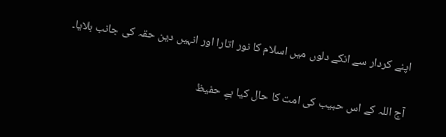اپنے کردار سے انکے دلوں میں اسلام کا نور اتارا اور انہیں دین حقہ کی جانب بلایا۔

آج اللہ کے اس حبیب کی امت کا حال کیا ہےِ حفیظ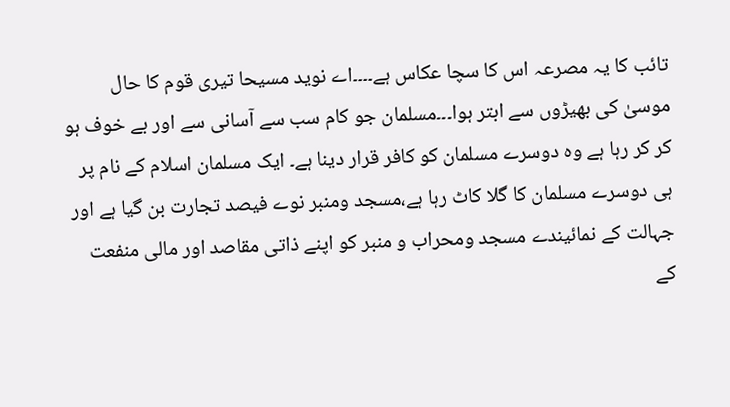تائب کا یہ مصرعہ اس کا سچا عکاس ہے۔۔۔۔اے نوید مسیحا تیری قوم کا حال موسیٰ کی بھیڑوں سے ابتر ہوا۔۔۔مسلمان جو کام سب سے آسانی سے اور بے خوف ہو کر کر رہا ہے وہ دوسرے مسلمان کو کافر قرار دینا ہے۔ ایک مسلمان اسلام کے نام پر ہی دوسرے مسلمان کا گلا کاٹ رہا ہے،مسجد ومنبر نوے فیصد تجارت بن گیا ہے اور جہالت کے نمائیندے مسجد ومحراب و منبر کو اپنے ذاتی مقاصد اور مالی منفعت کے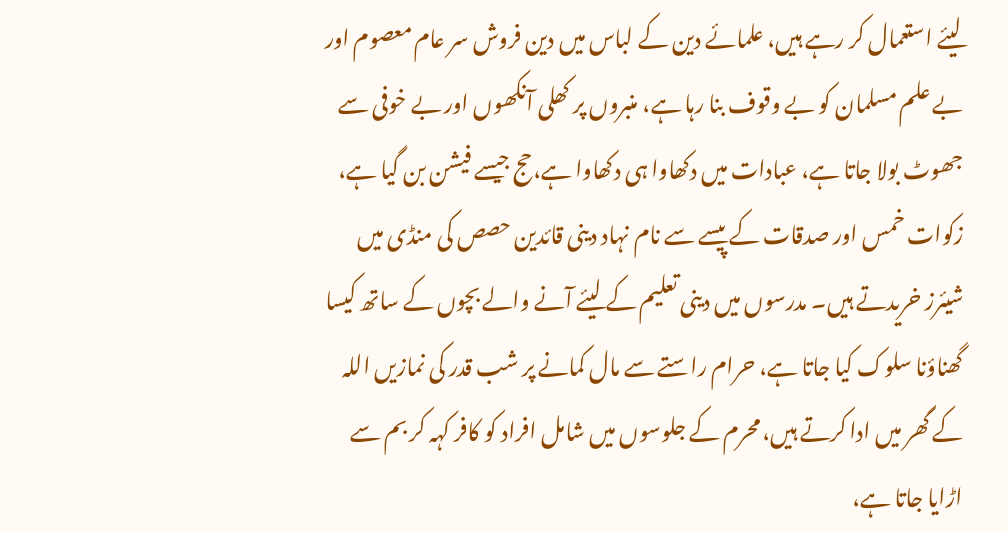لیئے استعمال کر رہے ہیں، علمائے دین کے لباس میں دین فروش سر عام معصوم اور بے علم مسلمان کو بے وقوف بنا رہا ہے، منبروں پر کھلی آنکھوں اور بے خوفی سے جھوٹ بولا جاتا ہے، عبادات میں دکھاوا ہی دکھاوا ہے،حج جیسے فیشن بن گیا ہے، زکوات خمس اور صدقات کے پیسے سے نام نہاد دینی قائدین حصص کی منڈی میں شیئرز خریدتے ہیں۔ مدرسوں میں دینی تعلیم کے لیئے آنے والے بچوں کے ساتھ کیسا گھناؤنا سلوک کیا جاتا ہے، حرام راستے سے مال کمانے پر شب قدر کی نمازیں اللہ کے گھر میں ادا کرتے ہیں، محرم کے جلوسوں میں شامل افراد کو کافر کہہ کر بم سے اڑایا جاتا ہے،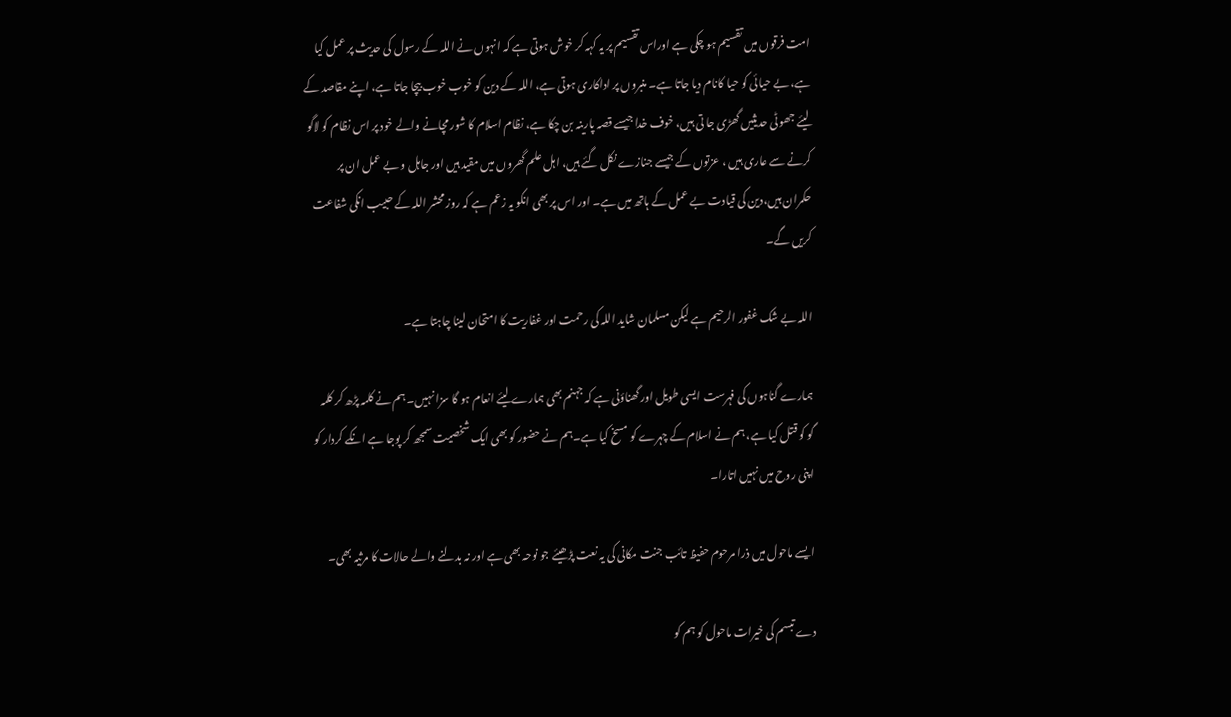امت فرقوں میں تقسیم ہو چکی ہے اوراس تقسیم پر یہ کہہ کر خوش ہوتی ہے کہ انہوں نے اللہ کے رسول کی حدیث پر عمل کیا ہے، بے حیائی کو حیا کانام دیا جاتا ہے۔ منبروں پر اداکاری ہوتی ہے، اللہ کے دین کو خوب خوب بیچا جاتا ہے، اپنے مقاصد کے لیئے جھوٹی حدیثیں گھڑی جا تی ہیں، خوف خدا جیسے قصہ پارینہ بن چکا ہے، نظام اسلام کا شور مچانے والے خود پر اس نظام کو لاگو کرنے سے عاری ہیں ، عزتوں کے جیسے جنازے نکل گئے ہیں، اہل علم گھروں میں مقید ہیں اور جاہل و بے عمل ان پر حکمران ہیں،دین کی قیادت بے عمل کے ہاتھ میں ہے۔ اور اس پر بھی انکو یہ زعم ہے کہ روز محشر اللہ کے حبیب انکی شفاعت کریں گے۔

اللہ بے شک غفور الرحیم ہے لیکن مسلمان شاید اللہ کی رحمت اور غفاریت کا امتحان لینا چاہتا ہے۔

ہمارے گناہوں کی فہرست ایسی طویل اور گھناؤنی ہے کہ جہنم بھی ہمارے لیئے انعام ہو گا سزا نہیں۔ ہم نے کلمہ پڑھ کر کلمہ گو کو قتل کیا ہے، ہم نے اسلام کے چہرے کو مسخ کیا ہے۔ہم نے حضور کو بھی ایک شخصیت سمجھ کر پوجا ہے انکے کردار کو اپنی روح میں نہیں اتارا۔

ایسے ماحول میں ذرا مرحوم حفیظ تائب جنت مکانی کی یہ نعت پڑھیئے جو نوحہ بھی ہے اور نہ بدلنے والے حالات کا مرثیہ بھی۔

دے تبسم کی خیرات ماحول کو ہم کو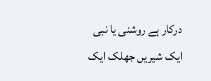درکار ہے روشنی یا نبی
ایک شیریں جھلک ایک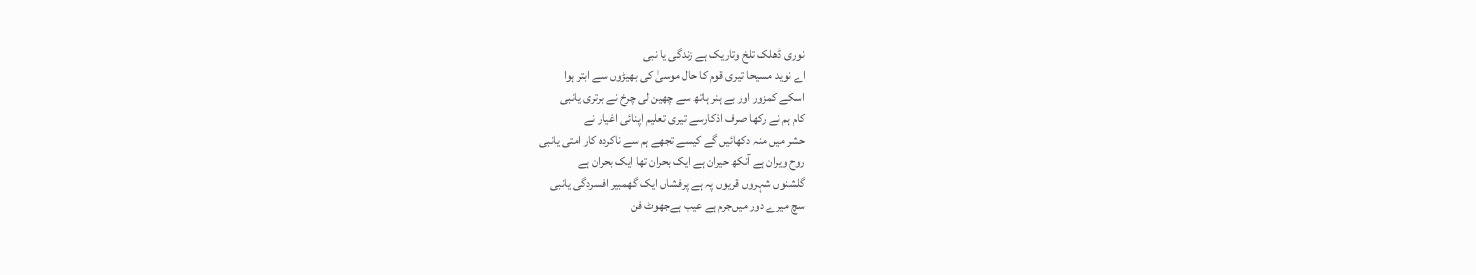نوری ڈھلک تلخ وتاریک ہے زندگی یا نبی
اے نوید مسیحا تیری قوم کا حال موسیٰ کی بھیڑوں سے ابتر ہوا
اسکے کمزور اور بے ہنر ہاتھ سے چھین لی چرخ نے برتری یانبی
کام ہم نے رکھا صرف اذکارسے تیری تعلیم اپنائی اغیار نے
حشر میں منہ دکھائیں گے کیسے تجھے ہم سے ناکردہ کار امتی یانبی
روح ویران ہے آنکھ حیران ہے ایک بحران تھا ایک بحران ہے
گلشنوں شہروں قریوں پہ ہے پرفشاں ایک گھمبیر افسردگی یانبی
سچ میرے دور میں‌جرم ہے عیب ہےجھوٹ فن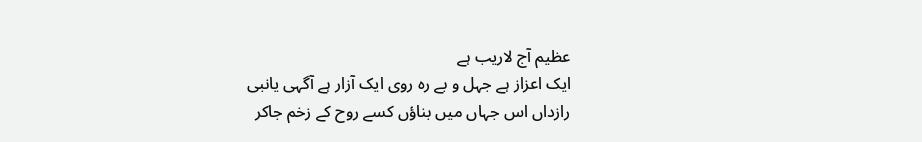عظیم آج لاریب ہے
ایک اعزاز ہے جہل و بے رہ روی ایک آزار ہے آگہی یانبی
رازداں اس جہاں میں بناؤں کسے روح کے زخم جاکر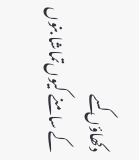دکھاؤں‌کسے
کے سامنے کیوں‌تماشا بنوں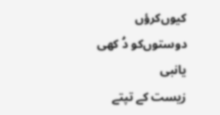کیوں‌کرؤں دوستوں‌کو دُ کھی یانبی
زیست کے تپتے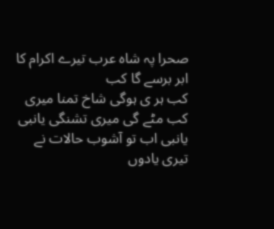صحرا پہ شاہ عرب تیرے اکرام کا ابر برسے گا کب
کب ہر ی ہوگی شاخ تمنا میری کب مٹے گی میری تشنگی یانبی
یانبی اب تو آشوب حالات نے تیری یادوں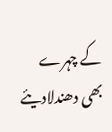کے چہرے بھی دھندلادیئے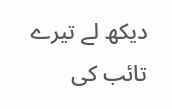دیکھ لے تیرے  تائب کی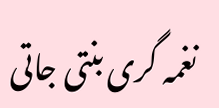نغمہ گری بنتی جاتی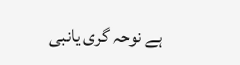ہے نوحہ گری یانبی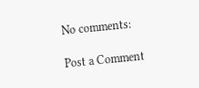No comments:

Post a Comment